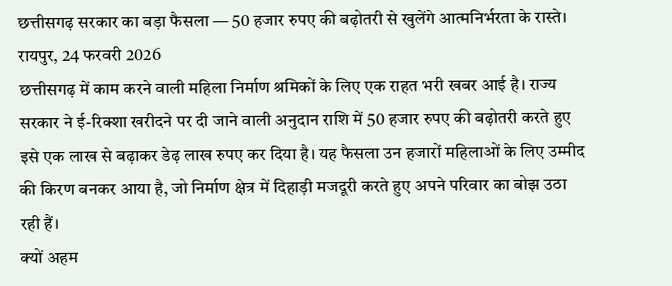छत्तीसगढ़ सरकार का बड़ा फैसला — 50 हजार रुपए की बढ़ोतरी से खुलेंगे आत्मनिर्भरता के रास्ते।
रायपुर, 24 फरवरी 2026
छत्तीसगढ़ में काम करने वाली महिला निर्माण श्रमिकों के लिए एक राहत भरी खबर आई है। राज्य सरकार ने ई-रिक्शा खरीदने पर दी जाने वाली अनुदान राशि में 50 हजार रुपए की बढ़ोतरी करते हुए इसे एक लाख से बढ़ाकर डेढ़ लाख रुपए कर दिया है। यह फैसला उन हजारों महिलाओं के लिए उम्मीद की किरण बनकर आया है, जो निर्माण क्षेत्र में दिहाड़ी मजदूरी करते हुए अपने परिवार का बोझ उठा रही हैं।
क्यों अहम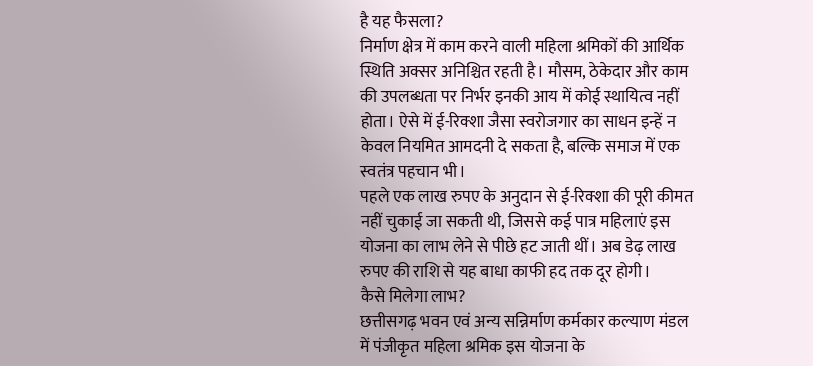है यह फैसला?
निर्माण क्षेत्र में काम करने वाली महिला श्रमिकों की आर्थिक स्थिति अक्सर अनिश्चित रहती है। मौसम, ठेकेदार और काम की उपलब्धता पर निर्भर इनकी आय में कोई स्थायित्व नहीं होता। ऐसे में ई-रिक्शा जैसा स्वरोजगार का साधन इन्हें न केवल नियमित आमदनी दे सकता है, बल्कि समाज में एक स्वतंत्र पहचान भी।
पहले एक लाख रुपए के अनुदान से ई-रिक्शा की पूरी कीमत नहीं चुकाई जा सकती थी, जिससे कई पात्र महिलाएं इस योजना का लाभ लेने से पीछे हट जाती थीं। अब डेढ़ लाख रुपए की राशि से यह बाधा काफी हद तक दूर होगी।
कैसे मिलेगा लाभ?
छत्तीसगढ़ भवन एवं अन्य सन्निर्माण कर्मकार कल्याण मंडल में पंजीकृत महिला श्रमिक इस योजना के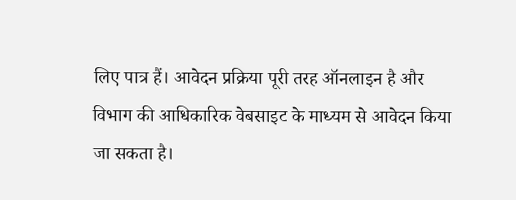लिए पात्र हैं। आवेदन प्रक्रिया पूरी तरह ऑनलाइन है और विभाग की आधिकारिक वेबसाइट के माध्यम से आवेदन किया जा सकता है।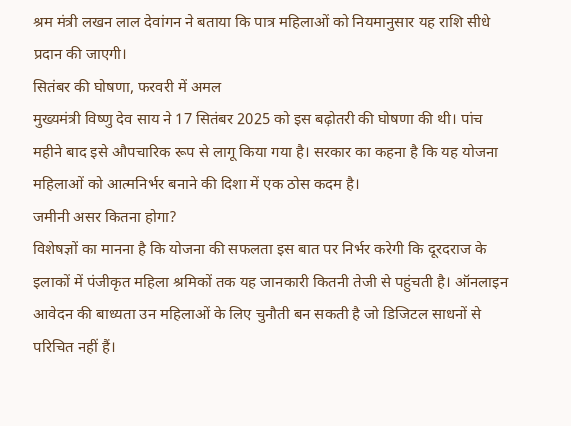श्रम मंत्री लखन लाल देवांगन ने बताया कि पात्र महिलाओं को नियमानुसार यह राशि सीधे प्रदान की जाएगी।
सितंबर की घोषणा, फरवरी में अमल
मुख्यमंत्री विष्णु देव साय ने 17 सितंबर 2025 को इस बढ़ोतरी की घोषणा की थी। पांच महीने बाद इसे औपचारिक रूप से लागू किया गया है। सरकार का कहना है कि यह योजना महिलाओं को आत्मनिर्भर बनाने की दिशा में एक ठोस कदम है।
जमीनी असर कितना होगा?
विशेषज्ञों का मानना है कि योजना की सफलता इस बात पर निर्भर करेगी कि दूरदराज के इलाकों में पंजीकृत महिला श्रमिकों तक यह जानकारी कितनी तेजी से पहुंचती है। ऑनलाइन आवेदन की बाध्यता उन महिलाओं के लिए चुनौती बन सकती है जो डिजिटल साधनों से परिचित नहीं हैं।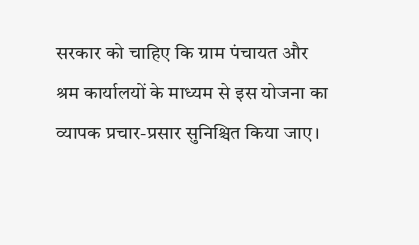सरकार को चाहिए कि ग्राम पंचायत और श्रम कार्यालयों के माध्यम से इस योजना का व्यापक प्रचार-प्रसार सुनिश्चित किया जाए।